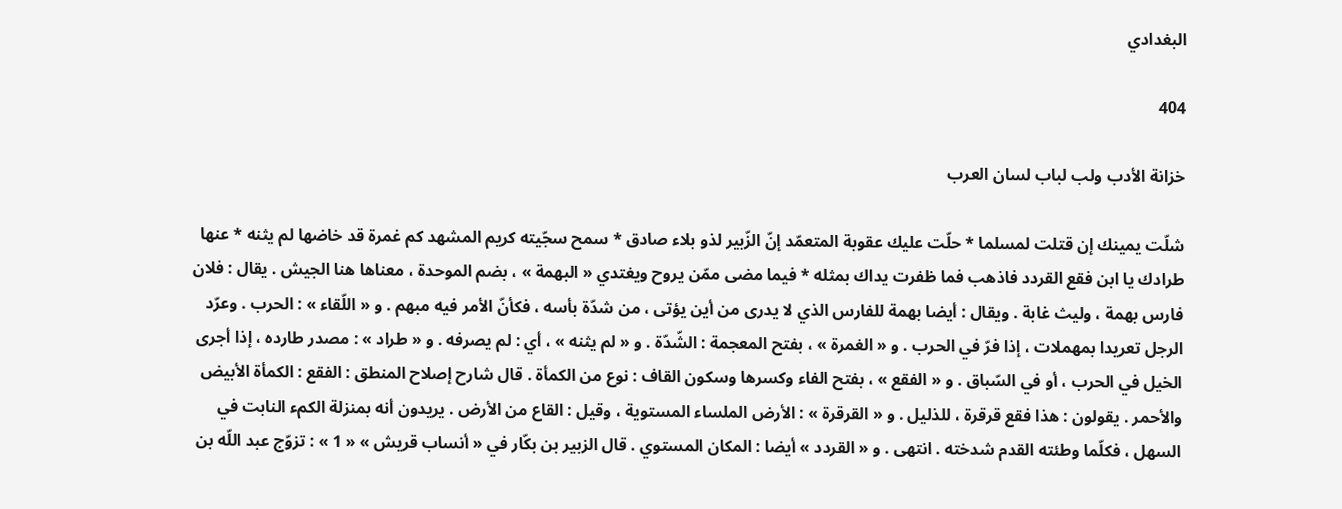البغدادي

404

خزانة الأدب ولب لباب لسان العرب

شلّت يمينك إن قتلت لمسلما * حلّت عليك عقوبة المتعمّد إنّ الزّبير لذو بلاء صادق * سمح سجّيته كريم المشهد كم غمرة قد خاضها لم يثنه * عنها طرادك يا ابن فقع القردد فاذهب فما ظفرت يداك بمثله * فيما مضى ممّن يروح ويغتدي « البهمة » ، بضم الموحدة ، معناها هنا الجيش . يقال : فلان فارس بهمة ، وليث غابة . ويقال : أيضا بهمة للفارس الذي لا يدرى من أين يؤتى ، من شدّة بأسه ، فكأنّ الأمر فيه مبهم . و « اللّقاء » : الحرب . وعرّد الرجل تعريدا بمهملات ، إذا فرّ في الحرب . و « الغمرة » ، بفتح المعجمة : الشّدّة . و « لم يثنه » ، أي : لم يصرفه . و « طراد » : مصدر طارده ، إذا أجرى الخيل في الحرب ، أو في السّباق . و « الفقع » ، بفتح الفاء وكسرها وسكون القاف : نوع من الكمأة . قال شارح إصلاح المنطق : الفقع : الكمأة الأبيض والأحمر . يقولون : هذا فقع قرقرة ، للذليل . و « القرقرة » : الأرض الملساء المستوية ، وقيل : القاع من الأرض . يريدون أنه بمنزلة الكمء النابت في السهل ، فكلّما وطئته القدم شدخته . انتهى . و « القردد » أيضا : المكان المستوي . قال الزبير بن بكّار في « أنساب قريش » « 1 » : تزوّج عبد اللّه بن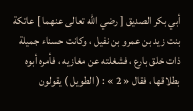أبي بكر الصديق [ رضي اللّه تعالى عنهما ] عاتكة بنت زيد بن عمرو بن نفيل ، وكانت حسناء جميلة ذات خلق بارع ، فشغلته عن مغازيه ، فأمره أبوه بطلاقها ، فقال « 2 » : ( الطويل ) يقولون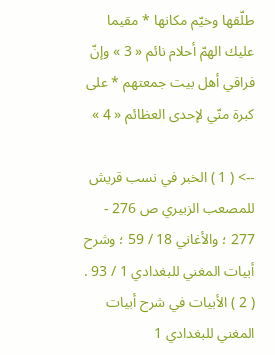طلّقها وخيّم مكانها * مقيما عليك الهمّ أحلام نائم « 3 » وإنّ فراقي أهل بيت جمعتهم * على كبرة منّي لإحدى العظائم « 4 »

--> ( 1 ) الخبر في نسب قريش للمصعب الزبيري ص 276 - 277 ؛ والأغاني 18 / 59 ؛ وشرح أبيات المغني للبغدادي 1 / 93 . ( 2 ) الأبيات في شرح أبيات المغني للبغدادي 1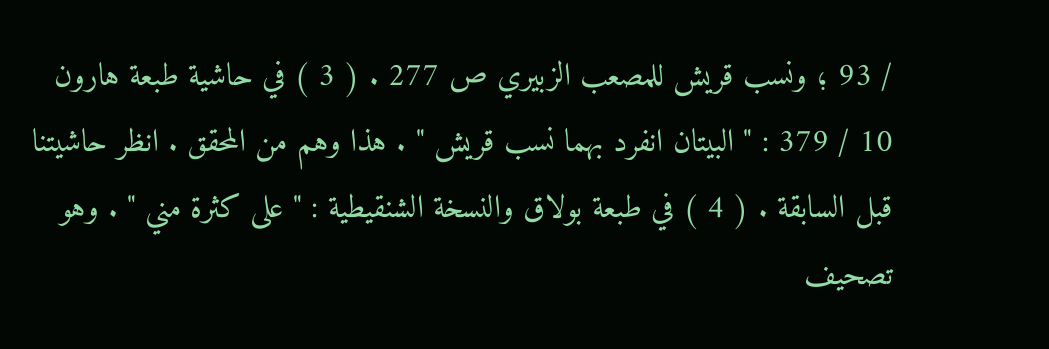/ 93 ؛ ونسب قريش للمصعب الزبيري ص 277 . ( 3 ) في حاشية طبعة هارون 10 / 379 : " البيتان انفرد بهما نسب قريش " . هذا وهم من المحقق . انظر حاشيتنا قبل السابقة . ( 4 ) في طبعة بولاق والنسخة الشنقيطية : " على كثرة مني " . وهو تصحيف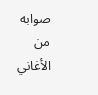صوابه من الأغاني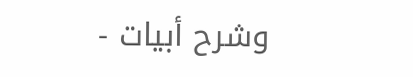وشرح أبيات -